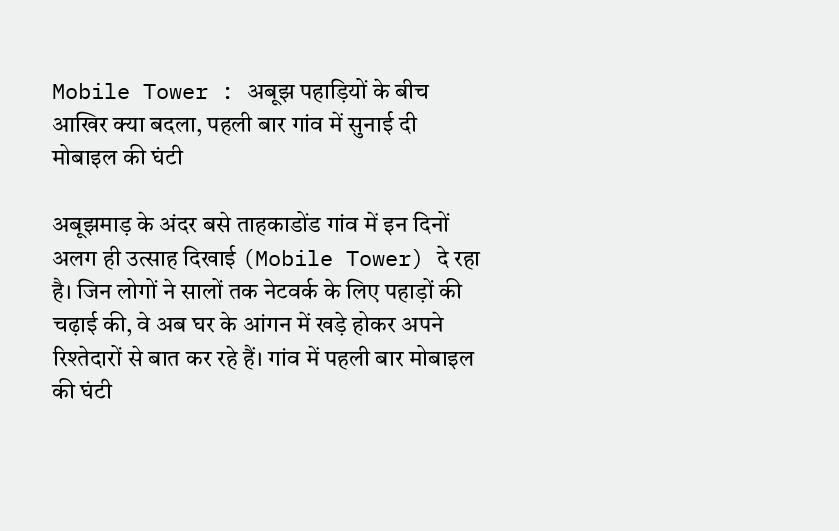Mobile Tower : अबूझ पहाड़ियों के बीच आखिर क्या बदला, पहली बार गांव में सुनाई दी मोबाइल की घंटी

अबूझमाड़ के अंदर बसे ताहकाडोंड गांव में इन दिनों अलग ही उत्साह दिखाई (Mobile Tower) दे रहा है। जिन लोगों ने सालों तक नेटवर्क के लिए पहाड़ों की चढ़ाई की, वे अब घर के आंगन में खड़े होकर अपने रिश्तेदारों से बात कर रहे हैं। गांव में पहली बार मोबाइल की घंटी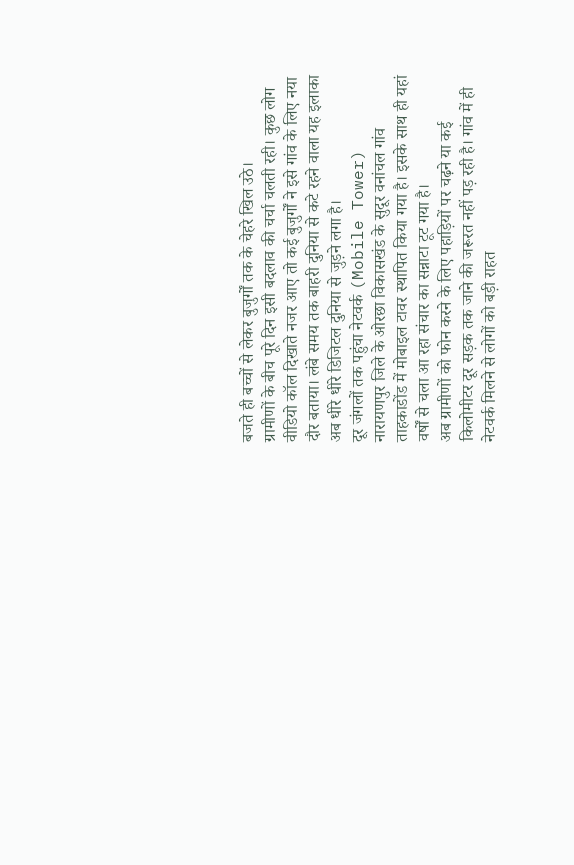बजते ही बच्चों से लेकर बुजुर्गों तक के चेहरे खिल उठे।
ग्रामीणों के बीच पूरे दिन इसी बदलाव की चर्चा चलती रही। कुछ लोग वीडियो कॉल दिखाते नजर आए तो कई बुजुर्गों ने इसे गांव के लिए नया दौर बताया। लंबे समय तक बाहरी दुनिया से कटे रहने वाला यह इलाका अब धीरे धीरे डिजिटल दुनिया से जुड़ने लगा है।
दूर जंगलों तक पहुंचा नेटवर्क (Mobile Tower)
नारायणपुर जिले के ओरछा विकासखंड के सुदूर वनांचल गांव ताहकाडोंड में मोबाइल टावर स्थापित किया गया है। इसके साथ ही यहां वर्षों से चला आ रहा संचार का सन्नाटा टूट गया है।
अब ग्रामीणों को फोन करने के लिए पहाड़ियों पर चढ़ने या कई किलोमीटर दूर सड़क तक जाने की जरूरत नहीं पड़ रही है। गांव में ही नेटवर्क मिलने से लोगों को बड़ी राहत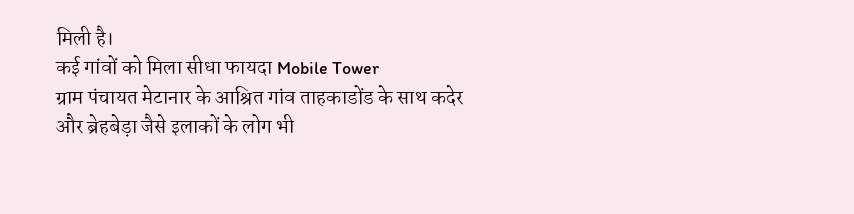मिली है।
कई गांवों को मिला सीधा फायदा Mobile Tower
ग्राम पंचायत मेटानार के आश्रित गांव ताहकाडोंड के साथ कदेर और ब्रेहबेड़ा जैसे इलाकों के लोग भी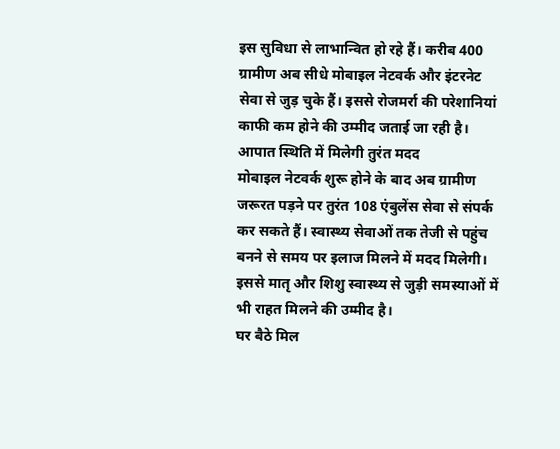इस सुविधा से लाभान्वित हो रहे हैं। करीब 400 ग्रामीण अब सीधे मोबाइल नेटवर्क और इंटरनेट सेवा से जुड़ चुके हैं। इससे रोजमर्रा की परेशानियां काफी कम होने की उम्मीद जताई जा रही है।
आपात स्थिति में मिलेगी तुरंत मदद
मोबाइल नेटवर्क शुरू होने के बाद अब ग्रामीण जरूरत पड़ने पर तुरंत 108 एंबुलेंस सेवा से संपर्क कर सकते हैं। स्वास्थ्य सेवाओं तक तेजी से पहुंच बनने से समय पर इलाज मिलने में मदद मिलेगी। इससे मातृ और शिशु स्वास्थ्य से जुड़ी समस्याओं में भी राहत मिलने की उम्मीद है।
घर बैठे मिल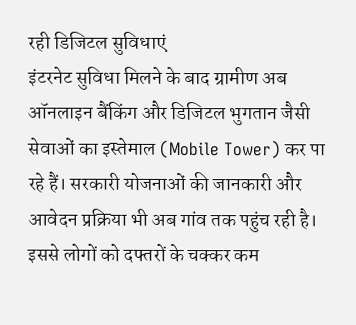रही डिजिटल सुविधाएं
इंटरनेट सुविधा मिलने के बाद ग्रामीण अब ऑनलाइन बैंकिंग और डिजिटल भुगतान जैसी सेवाओं का इस्तेमाल (Mobile Tower) कर पा रहे हैं। सरकारी योजनाओं की जानकारी और आवेदन प्रक्रिया भी अब गांव तक पहुंच रही है। इससे लोगों को दफ्तरों के चक्कर कम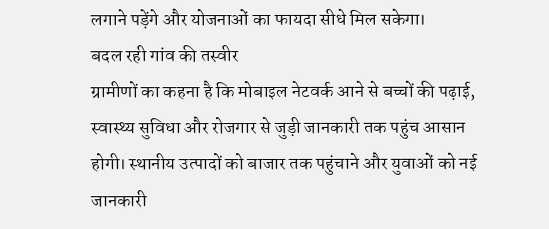लगाने पड़ेंगे और योजनाओं का फायदा सीधे मिल सकेगा।
बदल रही गांव की तस्वीर
ग्रामीणों का कहना है कि मोबाइल नेटवर्क आने से बच्चों की पढ़ाई, स्वास्थ्य सुविधा और रोजगार से जुड़ी जानकारी तक पहुंच आसान होगी। स्थानीय उत्पादों को बाजार तक पहुंचाने और युवाओं को नई जानकारी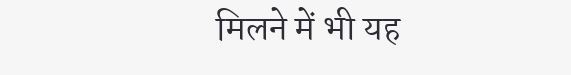मिलने में भी यह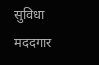सुविधा मददगार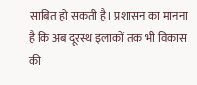साबित हो सकती है। प्रशासन का मानना है कि अब दूरस्थ इलाकों तक भी विकास की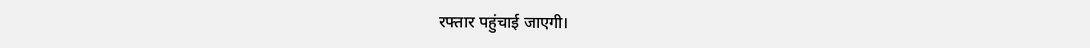रफ्तार पहुंचाई जाएगी।